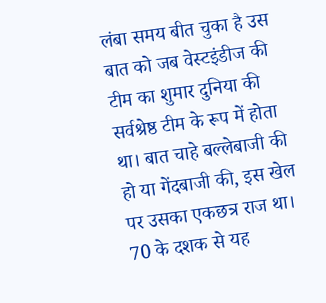लंबा समय बीत चुका है उस बात को जब वेस्टइंडीज की टीम का शुमार दुनिया की सर्वश्रेष्ठ टीम के रूप में होता था। बात चाहे बल्लेबाजी की हो या गेंदबाजी की, इस खेल पर उसका एकछत्र राज था। 70 के दशक से यह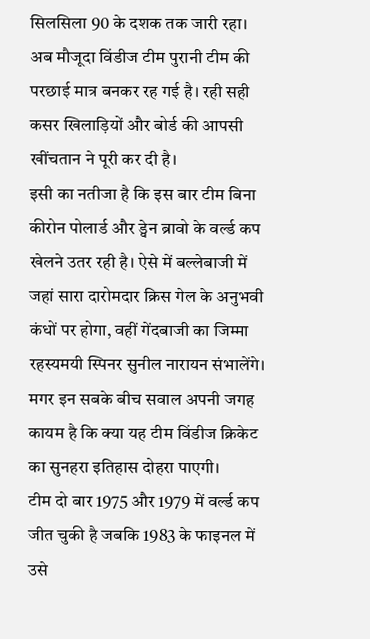सिलसिला 90 के दशक तक जारी रहा।
अब मौजूदा विंडीज टीम पुरानी टीम की परछाई मात्र बनकर रह गई है। रही सही कसर खिलाड़ियों और बोर्ड की आपसी खींचतान ने पूरी कर दी है।
इसी का नतीजा है कि इस बार टीम बिना कीरोन पोलार्ड और ड्वेन ब्रावो के वर्ल्ड कप खेलने उतर रही है। ऐसे में बल्लेबाजी में जहां सारा दारोमदार क्रिस गेल के अनुभवी कंधों पर होगा, वहीं गेंदबाजी का जिम्मा रहस्यमयी स्पिनर सुनील नारायन संभालेंगे। मगर इन सबके बीच सवाल अपनी जगह कायम है कि क्या यह टीम विंडीज क्रिकेट का सुनहरा इतिहास दोहरा पाएगी।
टीम दो बार 1975 और 1979 में वर्ल्ड कप जीत चुकी है जबकि 1983 के फाइनल में उसे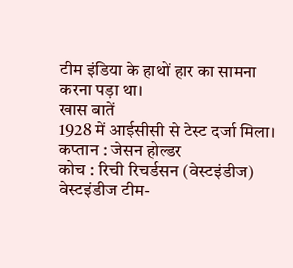टीम इंडिया के हाथों हार का सामना करना पड़ा था।
खास बातें
1928 में आईसीसी से टेस्ट दर्जा मिला।
कप्तान : जेसन होल्डर
कोच : रिची रिचर्डसन (वेस्टइंडीज)
वेस्टइंडीज टीम-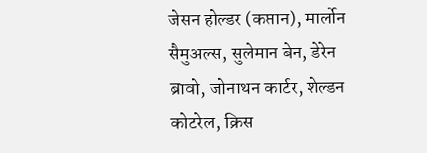जेसन होल्डर (कप्तान), मार्लोन सैमुअल्स, सुलेमान बेन, डेरेन ब्रावो, जोनाथन कार्टर, शेल्डन कोटरेल, क्रिस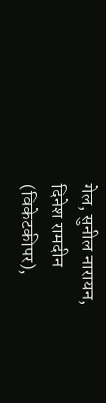गेल, सुनील नारायन, दिनेश रामदीन (विकेटकीपर),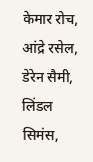केमार रोच, आंद्रे रसेल, डेरेन सैमी, लिंडल सिमंस,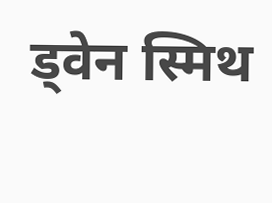ड्वेन स्मिथ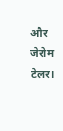और जेरोम टेलर।